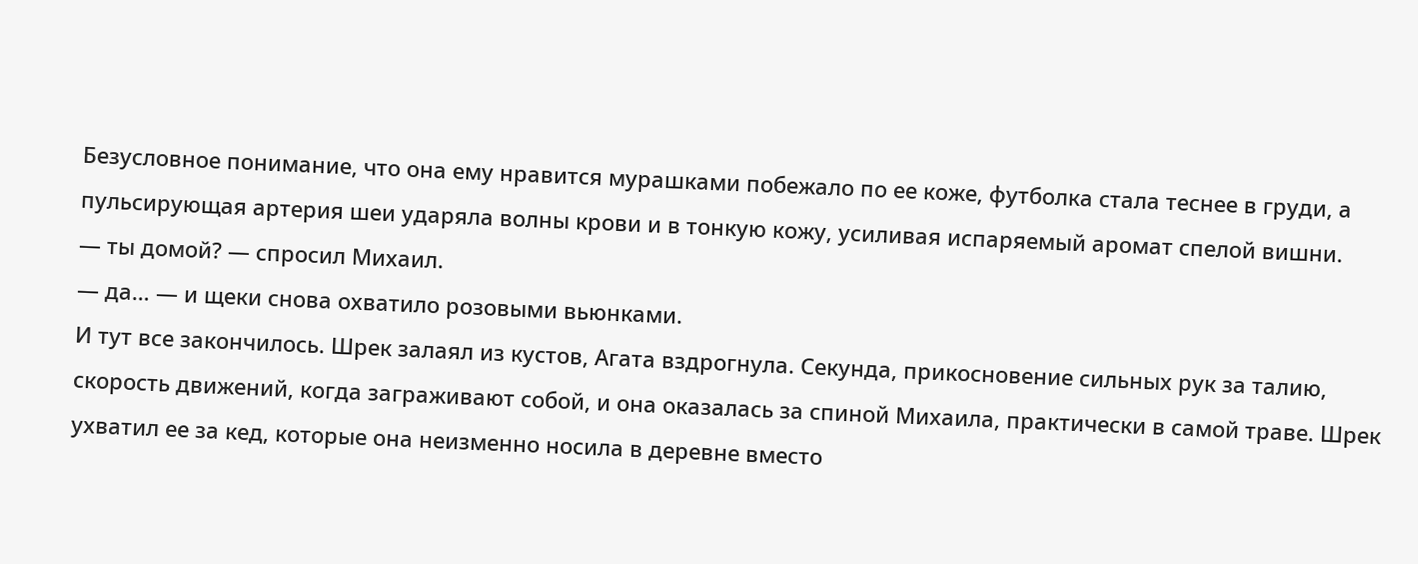Безусловное понимание, что она ему нравится мурашками побежало по ее коже, футболка стала теснее в груди, а пульсирующая артерия шеи ударяла волны крови и в тонкую кожу, усиливая испаряемый аромат спелой вишни.
— ты домой? — спросил Михаил.
— да… — и щеки снова охватило розовыми вьюнками.
И тут все закончилось. Шрек залаял из кустов, Агата вздрогнула. Секунда, прикосновение сильных рук за талию, скорость движений, когда заграживают собой, и она оказалась за спиной Михаила, практически в самой траве. Шрек ухватил ее за кед, которые она неизменно носила в деревне вместо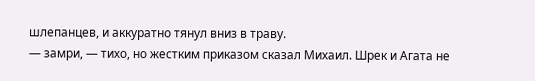шлепанцев, и аккуратно тянул вниз в траву.
— замри, — тихо, но жестким приказом сказал Михаил. Шрек и Агата не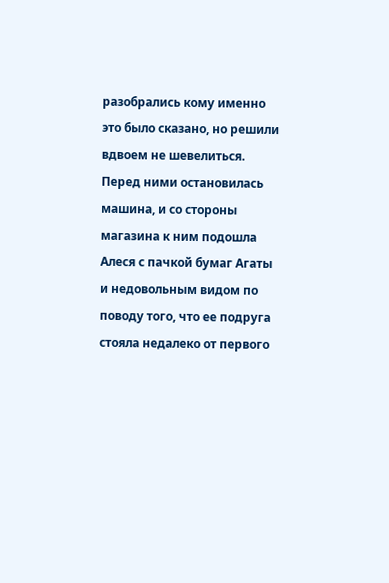разобрались кому именно это было сказано, но решили вдвоем не шевелиться.
Перед ними остановилась машина, и со стороны магазина к ним подошла Алеся с пачкой бумаг Агаты и недовольным видом по поводу того, что ее подруга стояла недалеко от первого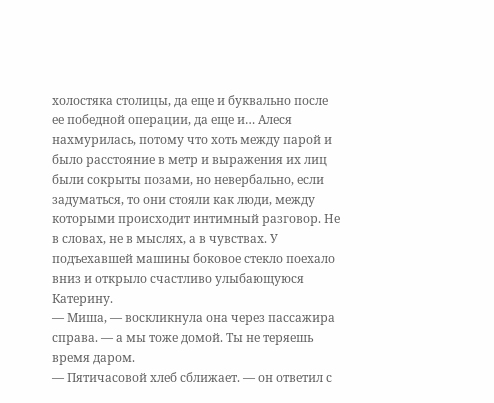холостяка столицы, да еще и буквально после ее победной операции, да еще и… Алеся нахмурилась, потому что хоть между парой и было расстояние в метр и выражения их лиц были сокрыты позами, но невербально, если задуматься, то они стояли как люди, между которыми происходит интимный разговор. Не в словах, не в мыслях, а в чувствах. У подъехавшей машины боковое стекло поехало вниз и открыло счастливо улыбающуюся Катерину.
— Миша, — воскликнула она через пассажира справа. — а мы тоже домой. Ты не теряешь время даром.
— Пятичасовой хлеб сближает. — он ответил с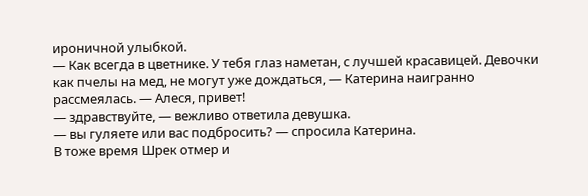ироничной улыбкой.
— Как всегда в цветнике. У тебя глаз наметан, с лучшей красавицей. Девочки как пчелы на мед, не могут уже дождаться, — Катерина наигранно рассмеялась. — Алеся, привет!
— здравствуйте, — вежливо ответила девушка.
— вы гуляете или вас подбросить? — спросила Катерина.
В тоже время Шрек отмер и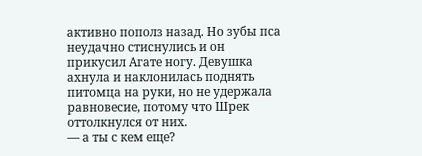активно пополз назад. Но зубы пса неудачно стиснулись и он прикусил Агате ногу. Девушка ахнула и наклонилась поднять питомца на руки, но не удержала равновесие, потому что Шрек оттолкнулся от них.
— а ты с кем еще?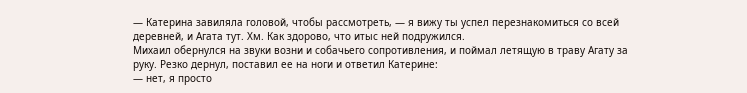— Катерина завиляла головой, чтобы рассмотреть, — я вижу ты успел перезнакомиться со всей деревней, и Агата тут. Хм. Как здорово, что итыс ней подружился.
Михаил обернулся на звуки возни и собачьего сопротивления, и поймал летящую в траву Агату за руку. Резко дернул, поставил ее на ноги и ответил Катерине:
— нет, я просто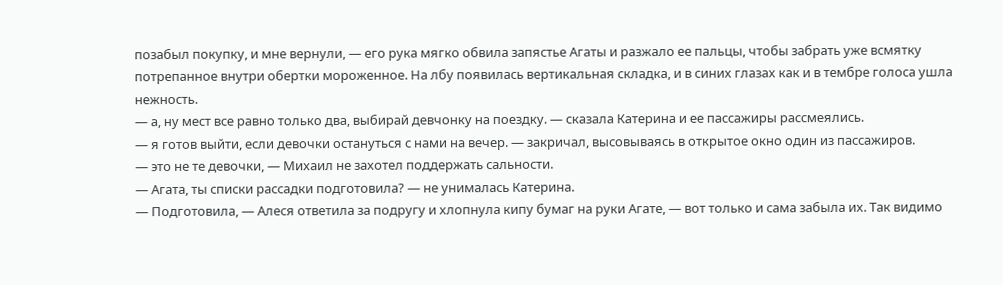позабыл покупку, и мне вернули, — его рука мягко обвила запястье Агаты и разжало ее пальцы, чтобы забрать уже всмятку потрепанное внутри обертки мороженное. На лбу появилась вертикальная складка, и в синих глазах как и в тембре голоса ушла нежность.
— а, ну мест все равно только два, выбирай девчонку на поездку. — сказала Катерина и ее пассажиры рассмеялись.
— я готов выйти, если девочки остануться с нами на вечер. — закричал, высовываясь в открытое окно один из пассажиров.
— это не те девочки, — Михаил не захотел поддержать сальности.
— Агата, ты списки рассадки подготовила? — не унималась Катерина.
— Подготовила, — Алеся ответила за подругу и хлопнула кипу бумаг на руки Агате, — вот только и сама забыла их. Так видимо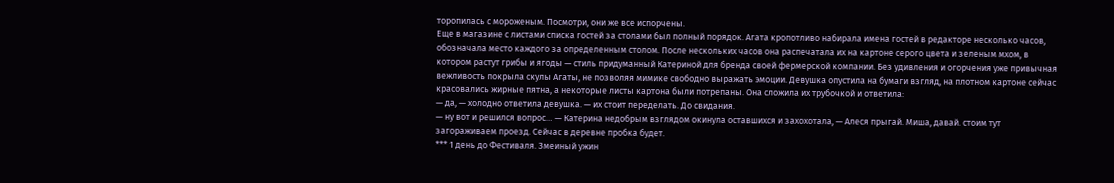торопилась с мороженым. Посмотри, они же все испорчены.
Еще в магазине с листами списка гостей за столами был полный порядок. Агата кропотливо набирала имена гостей в редакторе несколько часов, обозначала место каждого за определенным столом. После нескольких часов она распечатала их на картоне серого цвета и зеленым мхом, в котором растут грибы и ягоды — стиль придуманный Катериной для бренда своей фермерской компании. Без удивления и огорчения уже привычная вежливость покрыла скулы Агаты, не позволяя мимике свободно выражать эмоции. Девушка опустила на бумаги взгляд, на плотном картоне сейчас красовались жирные пятна, а некоторые листы картона были потрепаны. Она сложила их трубочкой и ответила:
— да, — холодно ответила девушка. — их стоит переделать. До свидания.
— ну вот и решился вопрос… — Катерина недобрым взглядом окинула оставшихся и захохотала, — Алеся прыгай. Миша, давай. стоим тут загораживаем проезд. Сейчас в деревне пробка будет.
*** 1 день до Фестиваля. Змеиный ужин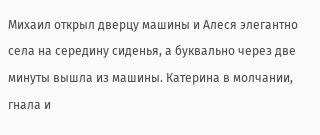Михаил открыл дверцу машины и Алеся элегантно села на середину сиденья, а буквально через две минуты вышла из машины. Катерина в молчании, гнала и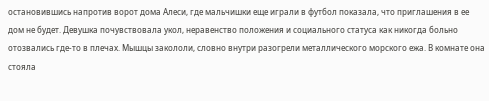остановившись напротив ворот дома Алеси, где мальчишки еще играли в футбол показала, что приглашения в ее дом не будет. Девушка почувствовала укол, неравенство положения и социального статуса как никогда больно отозвались где-то в плечах. Мышцы закололи, словно внутри разогрели металлического морского ежа. В комнате она стояла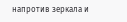напротив зеркала и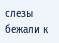слезы бежали к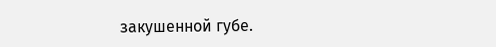закушенной губе.